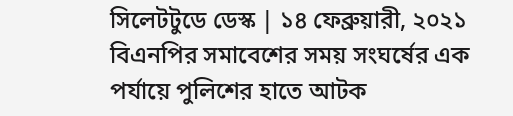সিলেটটুডে ডেস্ক | ১৪ ফেব্রুয়ারী, ২০২১
বিএনপির সমাবেশের সময় সংঘর্ষের এক পর্যায়ে পুলিশের হাতে আটক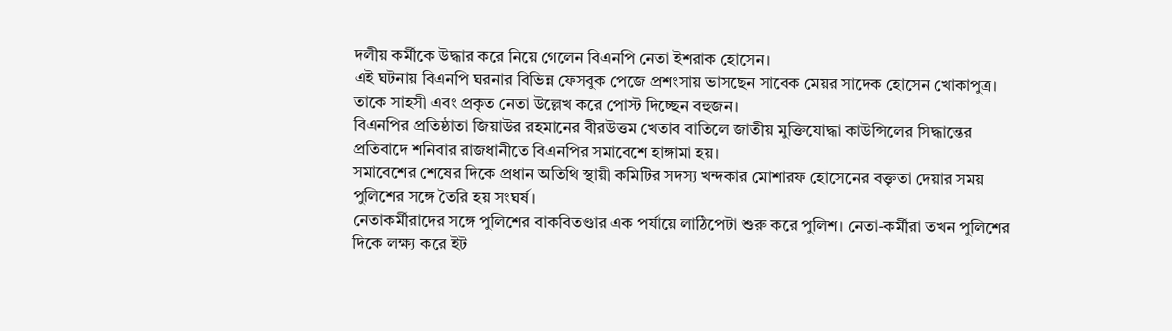দলীয় কর্মীকে উদ্ধার করে নিয়ে গেলেন বিএনপি নেতা ইশরাক হোসেন।
এই ঘটনায় বিএনপি ঘরনার বিভিন্ন ফেসবুক পেজে প্রশংসায় ভাসছেন সাবেক মেয়র সাদেক হোসেন খোকাপুত্র। তাকে সাহসী এবং প্রকৃত নেতা উল্লেখ করে পোস্ট দিচ্ছেন বহুজন।
বিএনপির প্রতিষ্ঠাতা জিয়াউর রহমানের বীরউত্তম খেতাব বাতিলে জাতীয় মুক্তিযোদ্ধা কাউন্সিলের সিদ্ধান্তের প্রতিবাদে শনিবার রাজধানীতে বিএনপির সমাবেশে হাঙ্গামা হয়।
সমাবেশের শেষের দিকে প্রধান অতিথি স্থায়ী কমিটির সদস্য খন্দকার মোশারফ হোসেনের বক্তৃতা দেয়ার সময় পুলিশের সঙ্গে তৈরি হয় সংঘর্ষ।
নেতাকর্মীরাদের সঙ্গে পুলিশের বাকবিতণ্ডার এক পর্যায়ে লাঠিপেটা শুরু করে পুলিশ। নেতা-কর্মীরা তখন পুলিশের দিকে লক্ষ্য করে ইট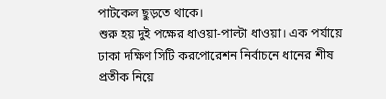পাটকেল ছুড়তে থাকে।
শুরু হয় দুই পক্ষের ধাওয়া-পাল্টা ধাওয়া। এক পর্যায়ে ঢাকা দক্ষিণ সিটি করপোরেশন নির্বাচনে ধানের শীষ প্রতীক নিয়ে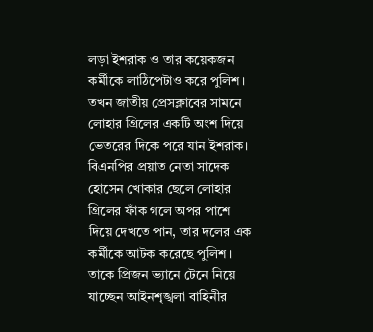লড়া ইশরাক ও তার কয়েকজন কর্মীকে লাঠিপেটাও করে পুলিশ।
তখন জাতীয় প্রেসক্লাবের সামনে লোহার গ্রিলের একটি অংশ দিয়ে ভেতরের দিকে পরে যান ইশরাক।
বিএনপির প্রয়াত নেতা সাদেক হোসেন খোকার ছেলে লোহার গ্রিলের ফাঁক গলে অপর পাশে দিয়ে দেখতে পান, তার দলের এক কর্মীকে আটক করেছে পুলিশ। তাকে প্রিজন ভ্যানে টেনে নিয়ে যাচ্ছেন আইনশৃঙ্খলা বাহিনীর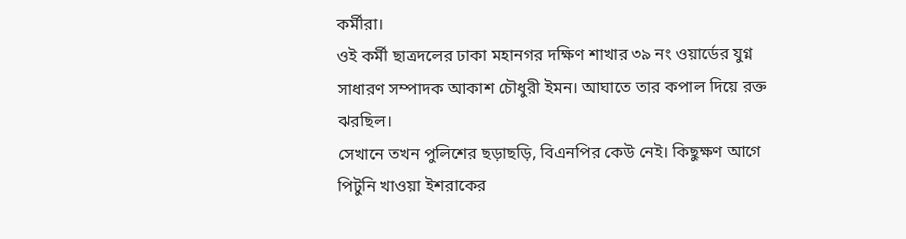কর্মীরা।
ওই কর্মী ছাত্রদলের ঢাকা মহানগর দক্ষিণ শাখার ৩৯ নং ওয়ার্ডের যুগ্ন সাধারণ সম্পাদক আকাশ চৌধুরী ইমন। আঘাতে তার কপাল দিয়ে রক্ত ঝরছিল।
সেখানে তখন পুলিশের ছড়াছড়ি, বিএনপির কেউ নেই। কিছুক্ষণ আগে পিটুনি খাওয়া ইশরাকের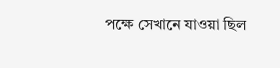পক্ষে সেখানে যাওয়া ছিল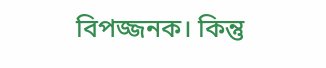বিপজ্জনক। কিন্তু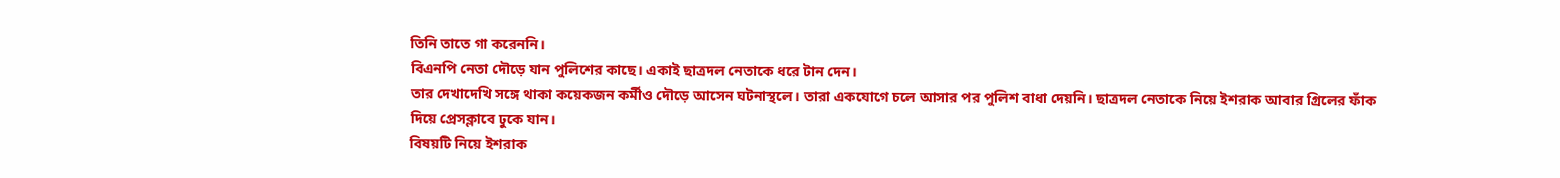তিনি তাতে গা করেননি।
বিএনপি নেতা দৌড়ে যান পুলিশের কাছে। একাই ছাত্রদল নেতাকে ধরে টান দেন।
তার দেখাদেখি সঙ্গে থাকা কয়েকজন কর্মীও দৌড়ে আসেন ঘটনাস্থলে। তারা একযোগে চলে আসার পর পুলিশ বাধা দেয়নি। ছাত্রদল নেতাকে নিয়ে ইশরাক আবার গ্রিলের ফাঁক দিয়ে প্রেসক্লাবে ঢুকে যান।
বিষয়টি নিয়ে ইশরাক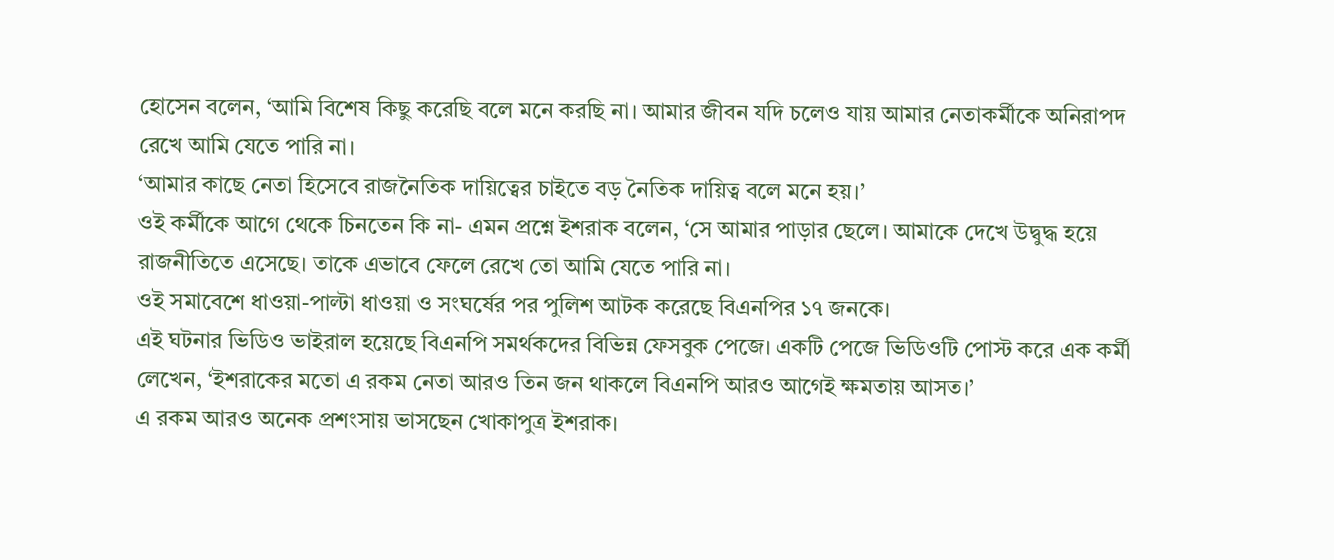হোসেন বলেন, ‘আমি বিশেষ কিছু করেছি বলে মনে করছি না। আমার জীবন যদি চলেও যায় আমার নেতাকর্মীকে অনিরাপদ রেখে আমি যেতে পারি না।
‘আমার কাছে নেতা হিসেবে রাজনৈতিক দায়িত্বের চাইতে বড় নৈতিক দায়িত্ব বলে মনে হয়।’
ওই কর্মীকে আগে থেকে চিনতেন কি না- এমন প্রশ্নে ইশরাক বলেন, ‘সে আমার পাড়ার ছেলে। আমাকে দেখে উদ্বুদ্ধ হয়ে রাজনীতিতে এসেছে। তাকে এভাবে ফেলে রেখে তো আমি যেতে পারি না।
ওই সমাবেশে ধাওয়া-পাল্টা ধাওয়া ও সংঘর্ষের পর পুলিশ আটক করেছে বিএনপির ১৭ জনকে।
এই ঘটনার ভিডিও ভাইরাল হয়েছে বিএনপি সমর্থকদের বিভিন্ন ফেসবুক পেজে। একটি পেজে ভিডিওটি পোস্ট করে এক কর্মী লেখেন, ‘ইশরাকের মতো এ রকম নেতা আরও তিন জন থাকলে বিএনপি আরও আগেই ক্ষমতায় আসত।’
এ রকম আরও অনেক প্রশংসায় ভাসছেন খোকাপুত্র ইশরাক।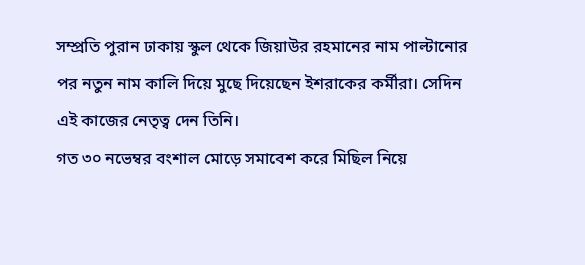সম্প্রতি পুরান ঢাকায় স্কুল থেকে জিয়াউর রহমানের নাম পাল্টানোর পর নতুন নাম কালি দিয়ে মুছে দিয়েছেন ইশরাকের কর্মীরা। সেদিন এই কাজের নেতৃত্ব দেন তিনি।
গত ৩০ নভেম্বর বংশাল মোড়ে সমাবেশ করে মিছিল নিয়ে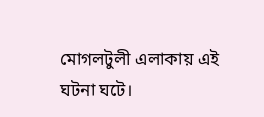মোগলটুলী এলাকায় এই ঘটনা ঘটে।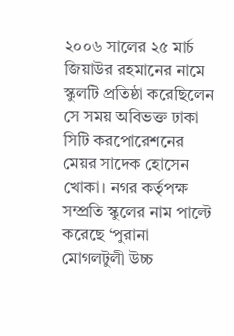২০০৬ সালের ২৫ মার্চ জিয়াউর রহমানের নামে স্কুলটি প্রতিষ্ঠা করেছিলেন সে সময় অবিভক্ত ঢাকা সিটি করপোরেশনের মেয়র সাদেক হোসেন খোকা। নগর কর্তৃপক্ষ সম্প্রতি স্কুলের নাম পাল্টে করেছে ‘পুরানা মোগলটুলী উচ্চ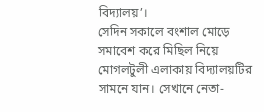বিদ্যালয়’।
সেদিন সকালে বংশাল মোড়ে সমাবেশ করে মিছিল নিয়ে মোগলটুলী এলাকায় বিদ্যালয়টির সামনে যান। সেখানে নেতা-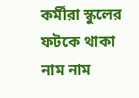কর্মীরা স্কুলের ফটকে থাকা নাম নাম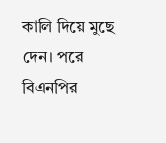কালি দিয়ে মুছে দেন। পরে বিএনপির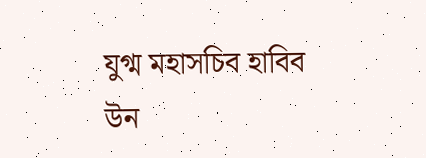যুগ্ম মহাসচিব হাবিব উন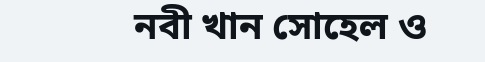নবী খান সোহেল ও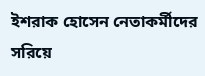ইশরাক হোসেন নেতাকর্মীদের সরিয়ে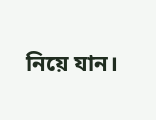নিয়ে যান।